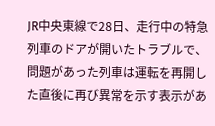JR中央東線で28日、走行中の特急列車のドアが開いたトラブルで、問題があった列車は運転を再開した直後に再び異常を示す表示があ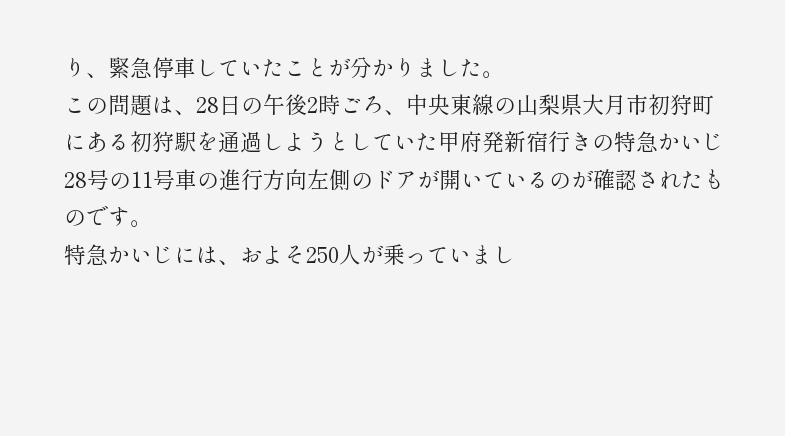り、緊急停車していたことが分かりました。
この問題は、28日の午後2時ごろ、中央東線の山梨県大月市初狩町にある初狩駅を通過しようとしていた甲府発新宿行きの特急かいじ28号の11号車の進行方向左側のドアが開いているのが確認されたものです。
特急かいじには、およそ250人が乗っていまし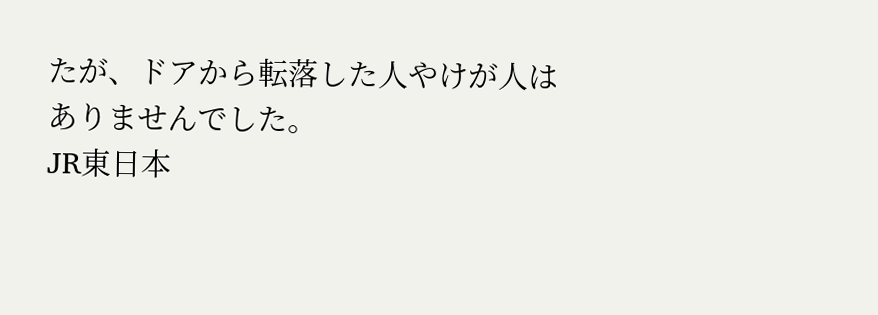たが、ドアから転落した人やけが人はありませんでした。
JR東日本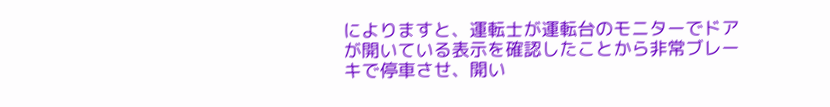によりますと、運転士が運転台のモニターでドアが開いている表示を確認したことから非常ブレーキで停車させ、開い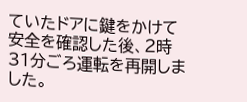ていたドアに鍵をかけて安全を確認した後、2時31分ごろ運転を再開しました。